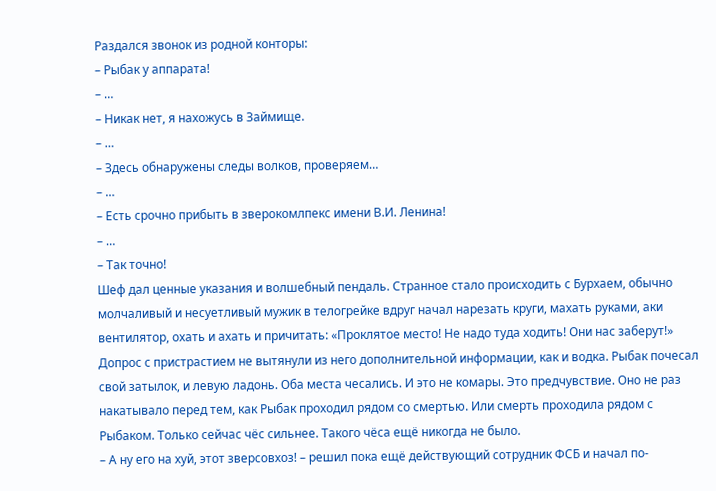Раздался звонок из родной конторы:
– Рыбак у аппарата!
– …
– Никак нет, я нахожусь в Займище.
– …
– Здесь обнаружены следы волков, проверяем…
– …
– Есть срочно прибыть в зверокомлпекс имени В.И. Ленина!
– …
– Так точно!
Шеф дал ценные указания и волшебный пендаль. Странное стало происходить с Бурхаем, обычно молчаливый и несуетливый мужик в телогрейке вдруг начал нарезать круги, махать руками, аки вентилятор, охать и ахать и причитать: «Проклятое место! Не надо туда ходить! Они нас заберут!» Допрос с пристрастием не вытянули из него дополнительной информации, как и водка. Рыбак почесал свой затылок, и левую ладонь. Оба места чесались. И это не комары. Это предчувствие. Оно не раз накатывало перед тем, как Рыбак проходил рядом со смертью. Или смерть проходила рядом с Рыбаком. Только сейчас чёс сильнее. Такого чёса ещё никогда не было.
– А ну его на хуй, этот зверсовхоз! – решил пока ещё действующий сотрудник ФСБ и начал по-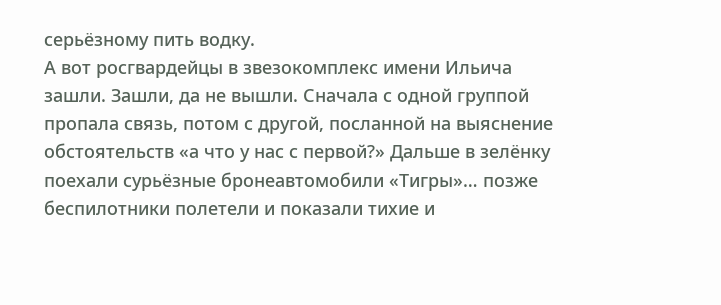серьёзному пить водку.
А вот росгвардейцы в звезокомплекс имени Ильича зашли. Зашли, да не вышли. Сначала с одной группой пропала связь, потом с другой, посланной на выяснение обстоятельств «а что у нас с первой?» Дальше в зелёнку поехали сурьёзные бронеавтомобили «Тигры»… позже беспилотники полетели и показали тихие и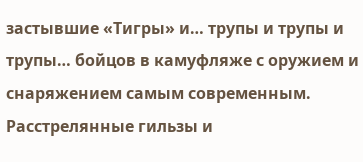застывшие «Тигры» и… трупы и трупы и трупы… бойцов в камуфляже с оружием и снаряжением самым современным. Расстрелянные гильзы и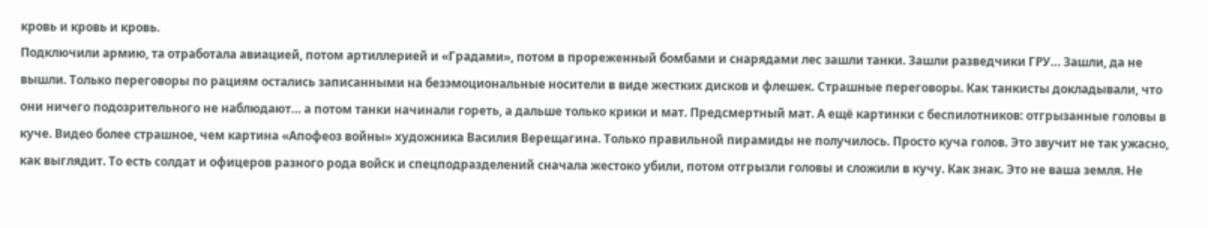кровь и кровь и кровь.
Подключили армию, та отработала авиацией, потом артиллерией и «Градами», потом в прореженный бомбами и снарядами лес зашли танки. Зашли разведчики ГРУ… Зашли, да не вышли. Только переговоры по рациям остались записанными на безэмоциональные носители в виде жестких дисков и флешек. Страшные переговоры. Как танкисты докладывали, что они ничего подозрительного не наблюдают… а потом танки начинали гореть, а дальше только крики и мат. Предсмертный мат. А ещё картинки с беспилотников: отгрызанные головы в куче. Видео более страшное, чем картина «Апофеоз войны» художника Василия Верещагина. Только правильной пирамиды не получилось. Просто куча голов. Это звучит не так ужасно, как выглядит. То есть солдат и офицеров разного рода войск и спецподразделений сначала жестоко убили, потом отгрызли головы и сложили в кучу. Как знак. Это не ваша земля. Не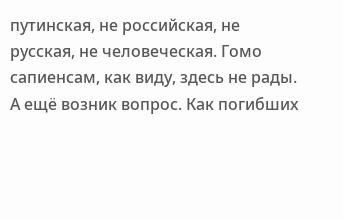путинская, не российская, не русская, не человеческая. Гомо сапиенсам, как виду, здесь не рады.
А ещё возник вопрос. Как погибших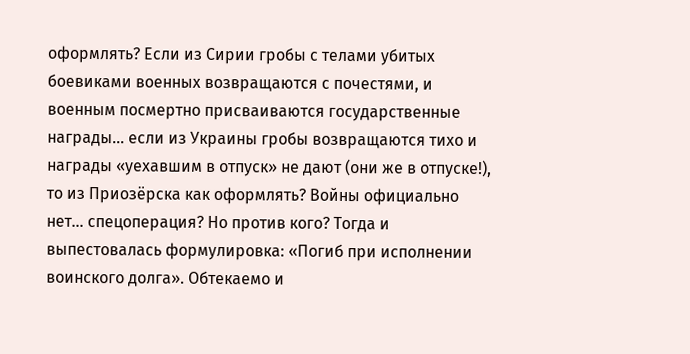оформлять? Если из Сирии гробы с телами убитых боевиками военных возвращаются с почестями, и военным посмертно присваиваются государственные награды… если из Украины гробы возвращаются тихо и награды «уехавшим в отпуск» не дают (они же в отпуске!), то из Приозёрска как оформлять? Войны официально нет… спецоперация? Но против кого? Тогда и выпестовалась формулировка: «Погиб при исполнении воинского долга». Обтекаемо и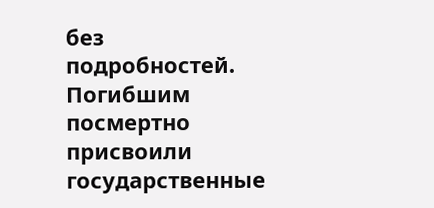без подробностей. Погибшим посмертно присвоили государственные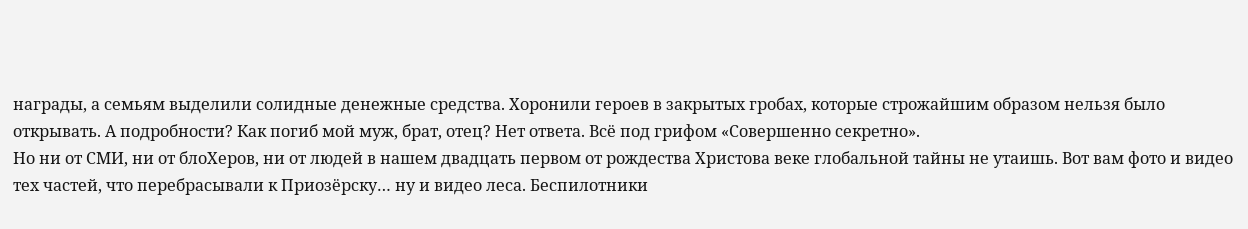награды, а семьям выделили солидные денежные средства. Хоронили героев в закрытых гробах, которые строжайшим образом нельзя было открывать. А подробности? Как погиб мой муж, брат, отец? Нет ответа. Всё под грифом «Совершенно секретно».
Но ни от СМИ, ни от блоХеров, ни от людей в нашем двадцать первом от рождества Христова веке глобальной тайны не утаишь. Вот вам фото и видео тех частей, что перебрасывали к Приозёрску… ну и видео леса. Беспилотники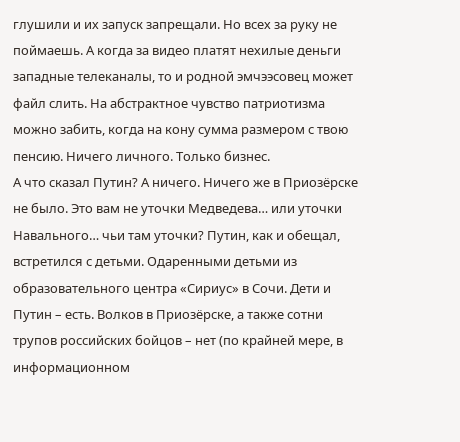глушили и их запуск запрещали. Но всех за руку не поймаешь. А когда за видео платят нехилые деньги западные телеканалы, то и родной эмчээсовец может файл слить. На абстрактное чувство патриотизма можно забить, когда на кону сумма размером с твою пенсию. Ничего личного. Только бизнес.
А что сказал Путин? А ничего. Ничего же в Приозёрске не было. Это вам не уточки Медведева… или уточки Навального… чьи там уточки? Путин, как и обещал, встретился с детьми. Одаренными детьми из образовательного центра «Сириус» в Сочи. Дети и Путин – есть. Волков в Приозёрске, а также сотни трупов российских бойцов – нет (по крайней мере, в информационном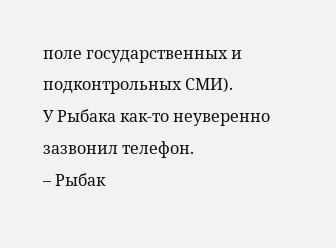поле государственных и подконтрольных СМИ).
У Рыбака как-то неуверенно зазвонил телефон.
– Рыбак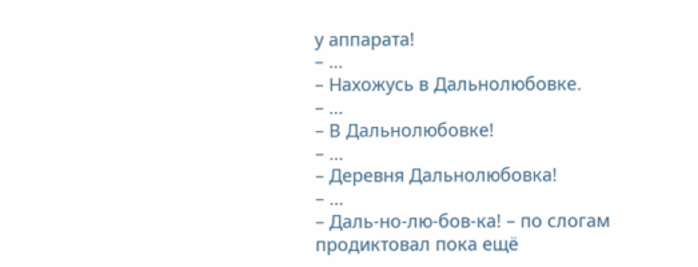у аппарата!
– …
– Нахожусь в Дальнолюбовке.
– …
– В Дальнолюбовке!
– …
– Деревня Дальнолюбовка!
– …
– Даль-но-лю-бов-ка! – по слогам продиктовал пока ещё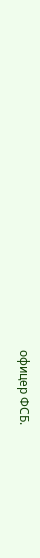офицер ФСБ.